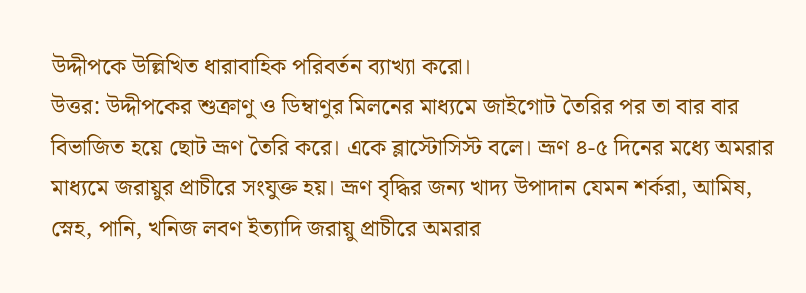উদ্দীপকে উল্লিখিত ধারাবাহিক পরিবর্তন ব্যাখ্যা করো।
উত্তর: উদ্দীপকের শুক্রাণু ও ডিম্বাণুর মিলনের মাধ্যমে জাইগোট তৈরির পর তা বার বার বিভাজিত হয়ে ছোট ভ্রূণ তৈরি করে। একে ব্লাস্টোসিস্ট বলে। ভ্রূণ ৪-৫ দিনের মধ্যে অমরার মাধ্যমে জরায়ুর প্রাচীরে সংযুক্ত হয়। ভ্রূণ বৃদ্ধির জন্য খাদ্য উপাদান যেমন শর্করা, আমিষ, স্নেহ, পানি, খনিজ লবণ ইত্যাদি জরায়ু প্রাচীরে অমরার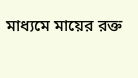মাধ্যমে মায়ের রক্ত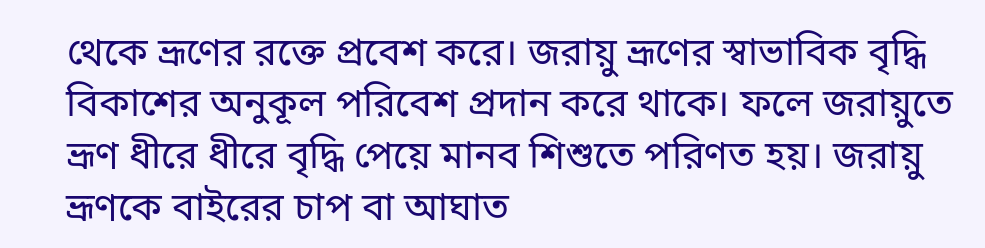থেকে ভ্রূণের রক্তে প্রবেশ করে। জরায়ু ভ্রূণের স্বাভাবিক বৃদ্ধি বিকাশের অনুকূল পরিবেশ প্রদান করে থাকে। ফলে জরায়ুতে ভ্রূণ ধীরে ধীরে বৃদ্ধি পেয়ে মানব শিশুতে পরিণত হয়। জরায়ু ভ্রূণকে বাইরের চাপ বা আঘাত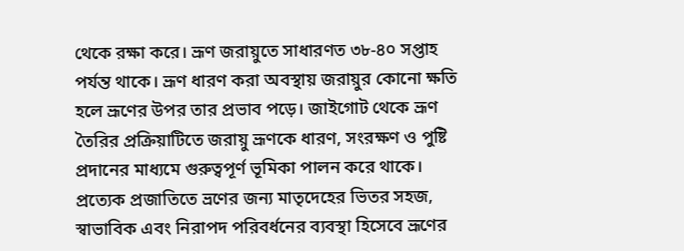থেকে রক্ষা করে। ভ্রূণ জরায়ুতে সাধারণত ৩৮-৪০ সপ্তাহ পর্যন্ত থাকে। ভ্রূণ ধারণ করা অবস্থায় জরায়ুর কোনো ক্ষতি হলে ভ্রূণের উপর তার প্রভাব পড়ে। জাইগোট থেকে ভ্রূণ তৈরির প্রক্রিয়াটিতে জরায়ু ভ্রূণকে ধারণ, সংরক্ষণ ও পুষ্টি প্রদানের মাধ্যমে গুরুত্বপূর্ণ ভূমিকা পালন করে থাকে। প্রত্যেক প্রজাতিতে ভ্রণের জন্য মাতৃদেহের ভিতর সহজ, স্বাভাবিক এবং নিরাপদ পরিবর্ধনের ব্যবস্থা হিসেবে ভ্রূণের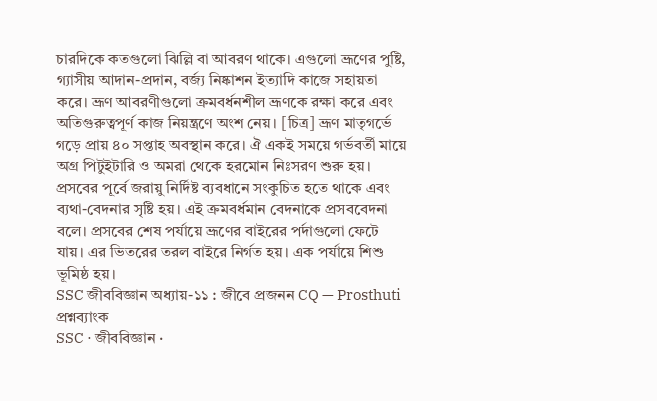চারদিকে কতগুলো ঝিল্লি বা আবরণ থাকে। এগুলো ভ্রূণের পুষ্টি, গ্যাসীয় আদান-প্রদান, বর্জ্য নিষ্কাশন ইত্যাদি কাজে সহায়তা করে। ভ্রূণ আবরণীগুলো ক্রমবর্ধনশীল ভ্রূণকে রক্ষা করে এবং অতিগুরুত্বপূর্ণ কাজ নিয়ন্ত্রণে অংশ নেয়। [চিত্র] ভ্রূণ মাতৃগর্ভে গড়ে প্রায় ৪০ সপ্তাহ অবস্থান করে। ঐ একই সময়ে গর্ভবর্তী মায়ে অগ্র পিটুইটারি ও অমরা থেকে হরমোন নিঃসরণ শুরু হয়। প্রসবের পূর্বে জরায়ু নির্দিষ্ট ব্যবধানে সংকুচিত হতে থাকে এবং ব্যথা-বেদনার সৃষ্টি হয়। এই ক্রমবর্ধমান বেদনাকে প্রসববেদনা বলে। প্রসবের শেষ পর্যায়ে ভ্রূণের বাইরের পর্দাগুলো ফেটে যায়। এর ভিতরের তরল বাইরে নির্গত হয়। এক পর্যায়ে শিশু ভূমিষ্ঠ হয়।
SSC জীববিজ্ঞান অধ্যায়-১১ : জীবে প্রজনন CQ — Prosthuti প্রশ্নব্যাংক
SSC · জীববিজ্ঞান ·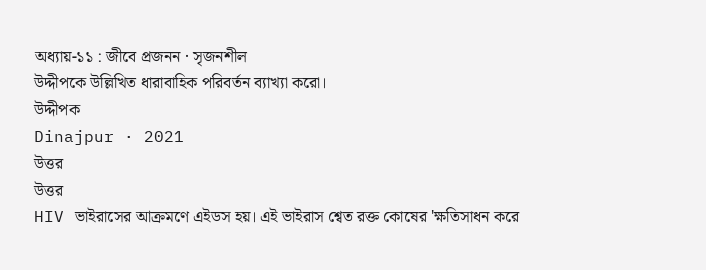অধ্যায়-১১ : জীবে প্রজনন · সৃজনশীল
উদ্দীপকে উল্লিখিত ধারাবাহিক পরিবর্তন ব্যাখ্যা করো।
উদ্দীপক
Dinajpur · 2021
উত্তর
উত্তর
HIV ভাইরাসের আক্রমণে এইডস হয়। এই ভাইরাস শ্বেত রক্ত কোষের 'ক্ষতিসাধন করে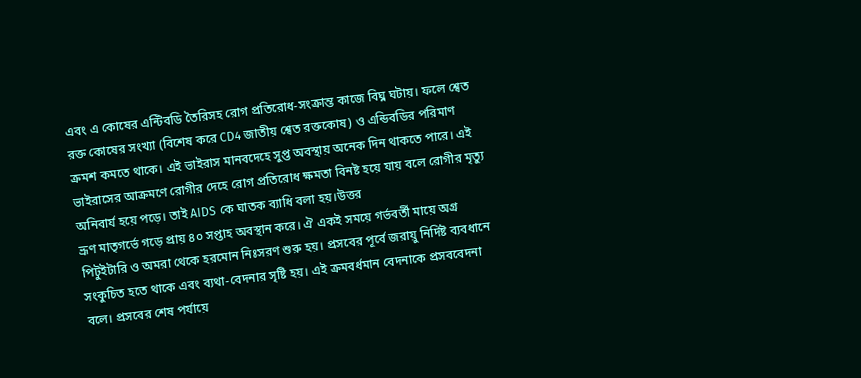এবং এ কোষের এন্টিবডি তৈরিসহ রোগ প্রতিরোধ-সংক্রান্ত কাজে বিঘ্ন ঘটায়। ফলে শ্বেত রক্ত কোষের সংখ্যা (বিশেষ করে CD4 জাতীয় শ্বেত রক্তকোষ) ও এন্ডিবডির পরিমাণ ক্রমশ কমতে থাকে। এই ভাইরাস মানবদেহে সুপ্ত অবস্থায় অনেক দিন থাকতে পারে। এই ভাইরাসের আক্রমণে রোগীর দেহে রোগ প্রতিরোধ ক্ষমতা বিনষ্ট হয়ে যায় বলে রোগীর মৃত্যু অনিবার্য হয়ে পড়ে। তাই AIDS কে ঘাতক ব্যাধি বলা হয়।উত্তর
ভ্রূণ মাতৃগর্ভে গড়ে প্রায় ৪০ সপ্তাহ অবস্থান করে। ঐ একই সময়ে গর্ভবর্তী মায়ে অগ্র পিটুইটারি ও অমরা থেকে হরমোন নিঃসরণ শুরু হয়। প্রসবের পূর্বে জরায়ু নির্দিষ্ট ব্যবধানে সংকুচিত হতে থাকে এবং ব্যথা-বেদনার সৃষ্টি হয়। এই ক্রমবর্ধমান বেদনাকে প্রসববেদনা বলে। প্রসবের শেষ পর্যায়ে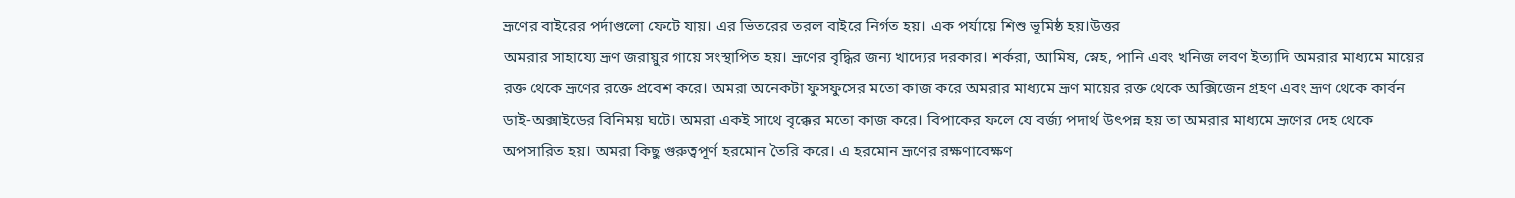ভ্রূণের বাইরের পর্দাগুলো ফেটে যায়। এর ভিতরের তরল বাইরে নির্গত হয়। এক পর্যায়ে শিশু ভূমিষ্ঠ হয়।উত্তর
অমরার সাহায্যে ভ্রূণ জরায়ুর গায়ে সংস্থাপিত হয়। ভ্রূণের বৃদ্ধির জন্য খাদ্যের দরকার। শর্করা, আমিষ, স্নেহ, পানি এবং খনিজ লবণ ইত্যাদি অমরার মাধ্যমে মায়ের রক্ত থেকে ভ্রূণের রক্তে প্রবেশ করে। অমরা অনেকটা ফুসফুসের মতো কাজ করে অমরার মাধ্যমে ভ্রূণ মায়ের রক্ত থেকে অক্সিজেন গ্রহণ এবং ভ্রূণ থেকে কার্বন ডাই-অক্সাইডের বিনিময় ঘটে। অমরা একই সাথে বৃক্কের মতো কাজ করে। বিপাকের ফলে যে বর্জ্য পদার্থ উৎপন্ন হয় তা অমরার মাধ্যমে ভ্রূণের দেহ থেকে অপসারিত হয়। অমরা কিছু গুরুত্বপূর্ণ হরমোন তৈরি করে। এ হরমোন ভ্রূণের রক্ষণাবেক্ষণ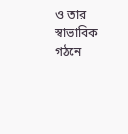ও তার স্বাভাবিক গঠনে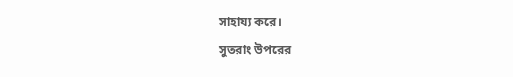সাহায্য করে।
সুতরাং উপরের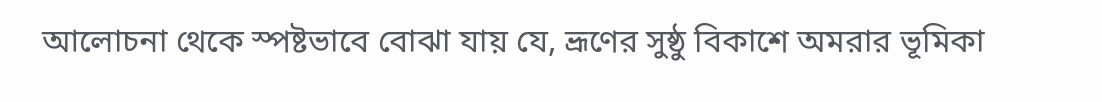আলোচনা থেকে স্পষ্টভাবে বোঝা যায় যে, ভ্রূণের সুষ্ঠু বিকাশে অমরার ভূমিকা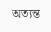অত্যন্ত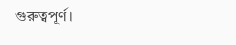গুরুত্বপূর্ণ।